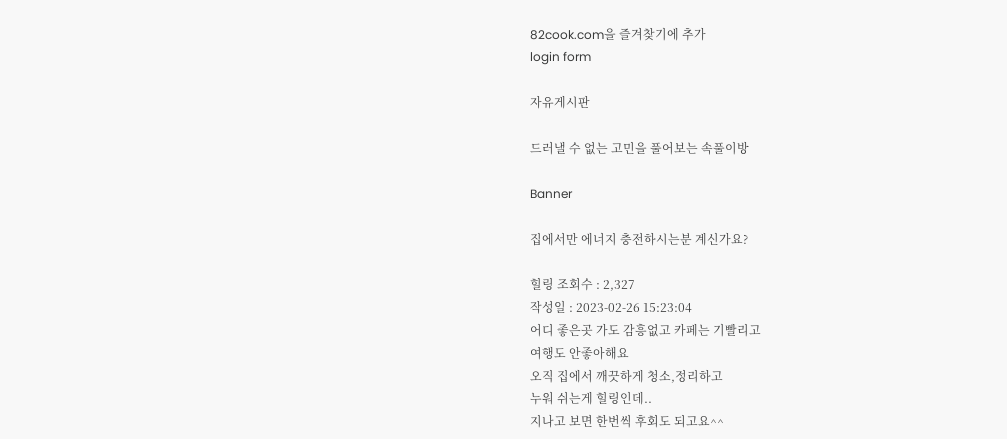82cook.com을 즐겨찾기에 추가
login form

자유게시판

드러낼 수 없는 고민을 풀어보는 속풀이방

Banner

집에서만 에너지 충전하시는분 계신가요?

힐링 조회수 : 2,327
작성일 : 2023-02-26 15:23:04
어디 좋은곳 가도 감흥없고 카페는 기빨리고
여행도 안좋아해요
오직 집에서 깨끗하게 청소,정리하고
누워 쉬는게 힐링인데..
지나고 보면 한번씩 후회도 되고요^^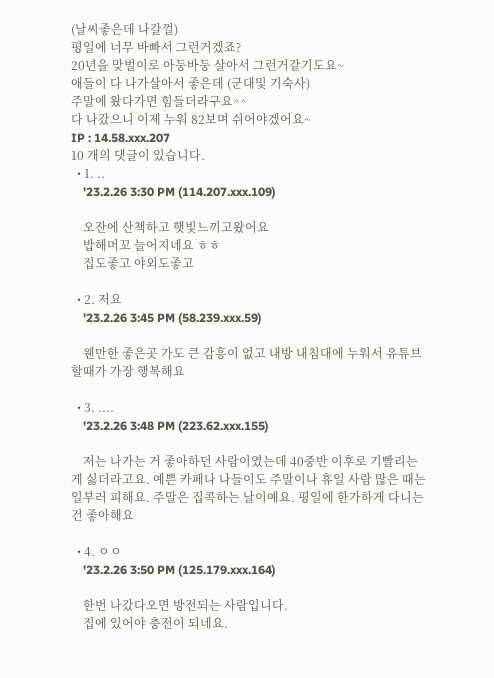(날씨좋은데 나갈껄)
평일에 너무 바빠서 그런거겠죠?
20년을 맞벌이로 아둥바둥 살아서 그런거같기도요~
애들이 다 나가살아서 좋은데 (군대및 기숙사)
주말에 왔다가면 힘들더라구요^^
다 나갔으니 이제 누워 82보며 쉬어야겠어요~
IP : 14.58.xxx.207
10 개의 댓글이 있습니다.
  • 1. ..
    '23.2.26 3:30 PM (114.207.xxx.109)

    오잔에 산책하고 햇빛느끼고왔어요
    밥해머꼬 늘어지네요 ㅎㅎ
    집도좋고 야외도좋고

  • 2. 저요
    '23.2.26 3:45 PM (58.239.xxx.59)

    웬만한 좋은곳 가도 큰 감흥이 없고 내방 내침대에 누워서 유튜브할때가 가장 행복해요

  • 3. ....
    '23.2.26 3:48 PM (223.62.xxx.155)

    저는 나가는 거 좋아하던 사람이였는데 40중반 이후로 기빨리는게 싫더라고요. 예쁜 카페나 나들이도 주말이나 휴일 사람 많은 때는 일부러 피해요. 주말은 집콕하는 날이예요. 평일에 한가하게 다니는 건 좋아해요

  • 4. ㅇㅇ
    '23.2.26 3:50 PM (125.179.xxx.164)

    한번 나갔다오면 방전되는 사람입니다.
    집에 있어야 충전이 되네요.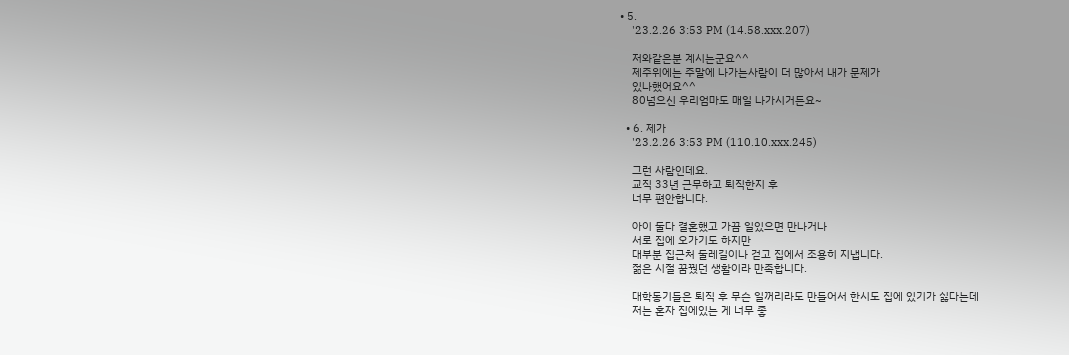• 5.
    '23.2.26 3:53 PM (14.58.xxx.207)

    저와같은분 계시는군요^^
    제주위에는 주말에 나가는사람이 더 많아서 내가 문제가
    있나했어요^^
    80넘으신 우리엄마도 매일 나가시거든요~

  • 6. 제가
    '23.2.26 3:53 PM (110.10.xxx.245)

    그런 사람인데요.
    교직 33년 근무하고 퇴직한지 후
    너무 편안합니다.

    아이 둘다 결혼했고 가끔 일있으면 만나거나
    서로 집에 오가기도 하지만
    대부분 집근처 둘레길이나 걷고 집에서 조용히 지냅니다.
    젊은 시절 꿈꿨던 생활이라 만족합니다.

    대학동기들은 퇴직 후 무슨 일꺼리라도 만들어서 한시도 집에 있기가 싫다는데
    저는 혼자 집에있는 게 너무 좋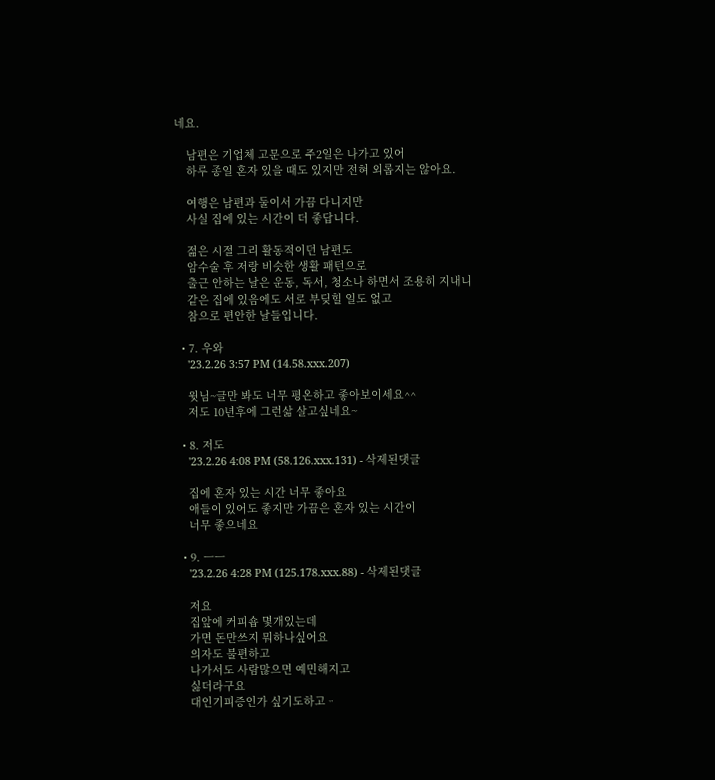네요.

    남편은 기업체 고문으로 주2일은 나가고 있어
    하루 종일 혼자 있을 때도 있지만 전혀 외롭지는 않아요.

    여행은 남편과 둘이서 가끔 다니지만
    사실 집에 있는 시간이 더 좋답니다.

    젊은 시절 그리 활동적이던 남편도
    암수술 후 저랑 비슷한 생활 패턴으로
    출근 안하는 날은 운동, 독서, 청소나 하면서 조용히 지내니
    같은 집에 있음에도 서로 부딪힐 일도 없고
    참으로 편안한 날들입니다.

  • 7. 우와
    '23.2.26 3:57 PM (14.58.xxx.207)

    윗님~글만 봐도 너무 평온하고 좋아보이세요^^
    저도 10년후에 그런삶 살고싶네요~

  • 8. 저도
    '23.2.26 4:08 PM (58.126.xxx.131) - 삭제된댓글

    집에 혼자 있는 시간 너무 좋아요
    애들이 있어도 좋지만 가끔은 혼자 있는 시간이
    너무 좋으네요

  • 9. ㅡㅡ
    '23.2.26 4:28 PM (125.178.xxx.88) - 삭제된댓글

    저요
    집앞에 커피숍 몇개있는데
    가면 돈만쓰지 뭐하나싶어요
    의자도 불편하고
    나가서도 사람많으면 예민해지고
    싫더라구요
    대인기피증인가 싶기도하고ᆢ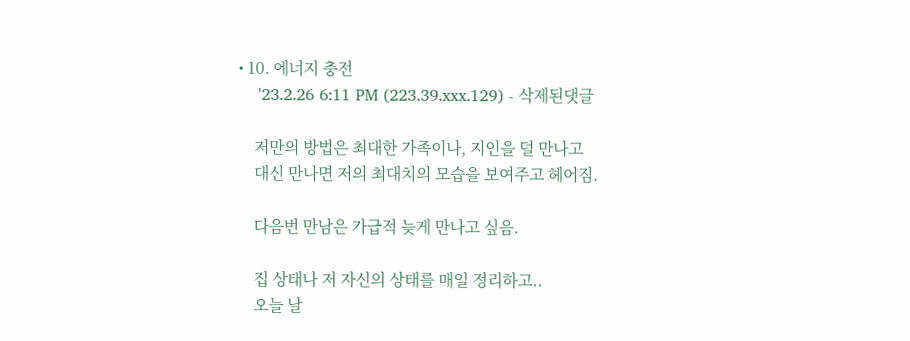• 10. 에너지 충전
    '23.2.26 6:11 PM (223.39.xxx.129) - 삭제된댓글

    저만의 방법은 최대한 가족이나, 지인을 덜 만나고
    대신 만나면 저의 최대치의 모습을 보여주고 헤어짐.

    다음번 만남은 가급적 늦게 만나고 싶음.

    집 상태나 저 자신의 상태를 매일 정리하고..
    오늘 날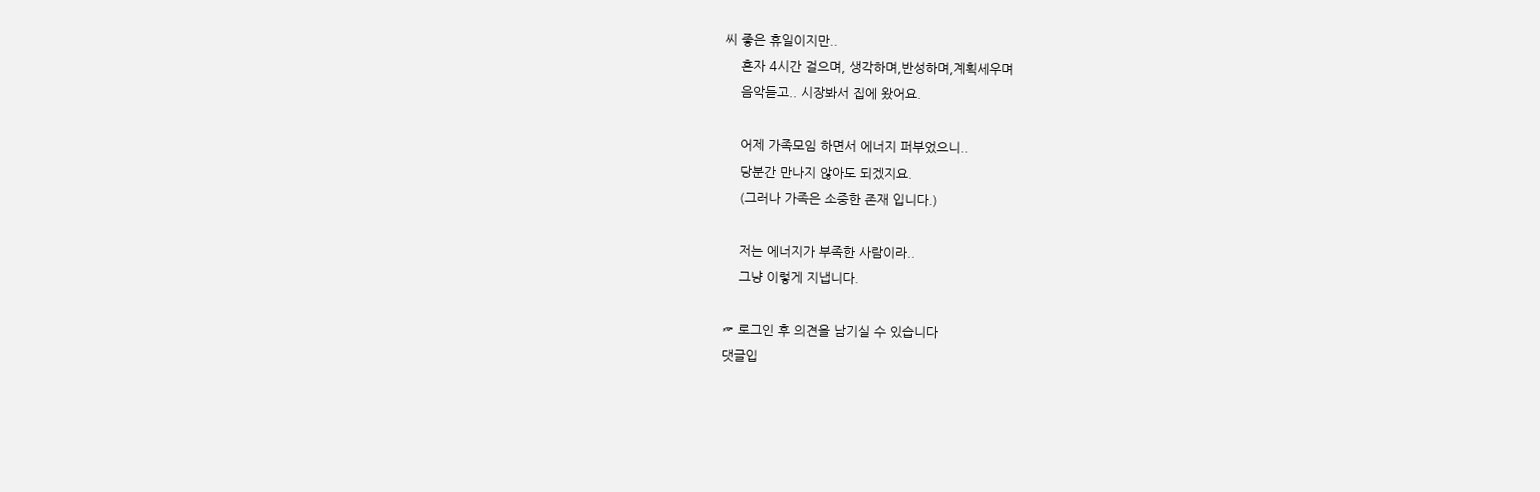씨 좋은 휴일이지만..
    혼자 4시간 걸으며, 생각하며,반성하며,계획세우며
    음악듣고.. 시장봐서 집에 왔어요.

    어제 가족모임 하면서 에너지 퍼부었으니..
    당분간 만나지 않아도 되겠지요.
    (그러나 가족은 소중한 존재 입니다.)

    저는 에너지가 부족한 사람이라..
    그냥 이렇게 지냅니다.

☞ 로그인 후 의견을 남기실 수 있습니다
댓글입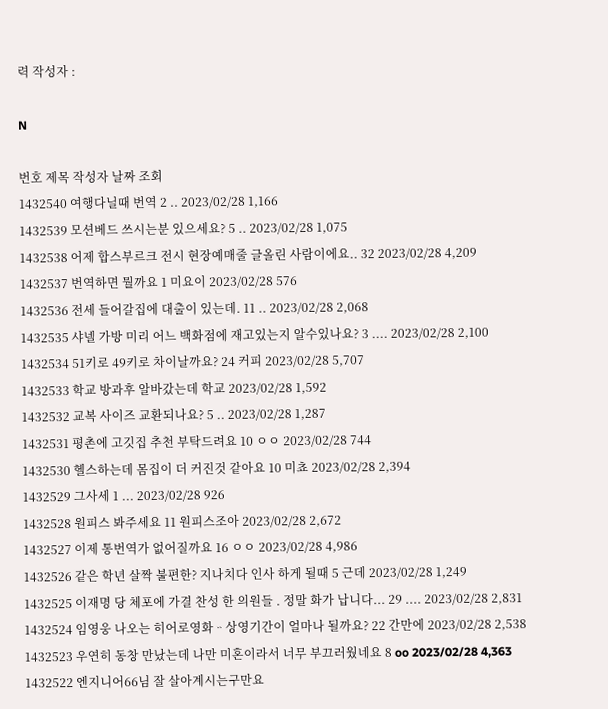력 작성자 :

N

번호 제목 작성자 날짜 조회
1432540 여행다닐때 번역 2 .. 2023/02/28 1,166
1432539 모션베드 쓰시는분 있으세요? 5 .. 2023/02/28 1,075
1432538 어제 합스부르크 전시 현장예매줄 글올린 사람이에요.. 32 2023/02/28 4,209
1432537 번역하면 뭘까요 1 미요이 2023/02/28 576
1432536 전세 들어갈집에 대출이 있는데. 11 .. 2023/02/28 2,068
1432535 샤넬 가방 미리 어느 백화점에 재고있는지 알수있나요? 3 .... 2023/02/28 2,100
1432534 51키로 49키로 차이날까요? 24 커피 2023/02/28 5,707
1432533 학교 방과후 알바갔는데 학교 2023/02/28 1,592
1432532 교복 사이즈 교환되나요? 5 .. 2023/02/28 1,287
1432531 평촌에 고깃집 추천 부탁드려요 10 ㅇㅇ 2023/02/28 744
1432530 헬스하는데 몸집이 더 커진것 같아요 10 미쵸 2023/02/28 2,394
1432529 그사세 1 ... 2023/02/28 926
1432528 원피스 봐주세요 11 원피스조아 2023/02/28 2,672
1432527 이제 통번역가 없어질까요 16 ㅇㅇ 2023/02/28 4,986
1432526 같은 학년 살짝 불편한? 지나치다 인사 하게 될때 5 근데 2023/02/28 1,249
1432525 이재명 당 체포에 가결 찬성 한 의원들 . 정말 화가 납니다... 29 .... 2023/02/28 2,831
1432524 임영웅 나오는 히어로영화ᆢ상영기간이 얼마나 될까요? 22 간만에 2023/02/28 2,538
1432523 우연히 동창 만났는데 나만 미혼이라서 너무 부끄러웠네요 8 oo 2023/02/28 4,363
1432522 엔지니어66님 잘 살아계시는구만요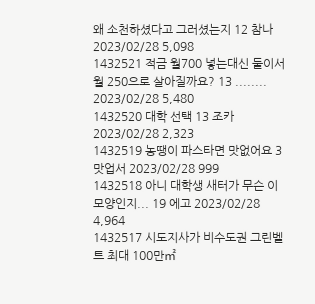왜 소천하셨다고 그러셨는지 12 참나 2023/02/28 5,098
1432521 적금 월700 넣는대신 둘이서 월 250으로 살아질까요? 13 ........ 2023/02/28 5,480
1432520 대학 선택 13 조카 2023/02/28 2,323
1432519 농땡이 파스타면 맛없어요 3 맛업서 2023/02/28 999
1432518 아니 대학생 새터가 무슨 이 모양인지... 19 에고 2023/02/28 4,964
1432517 시도지사가 비수도권 그린벨트 최대 100만㎡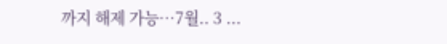까지 해제 가능…7월.. 3 ...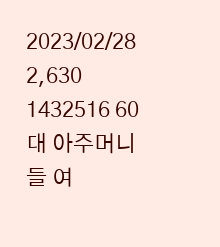2023/02/28 2,630
1432516 60대 아주머니들 여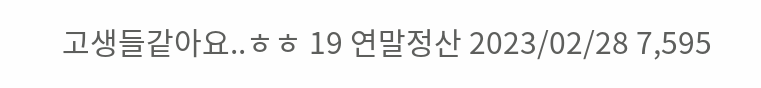고생들같아요..ㅎㅎ 19 연말정산 2023/02/28 7,595